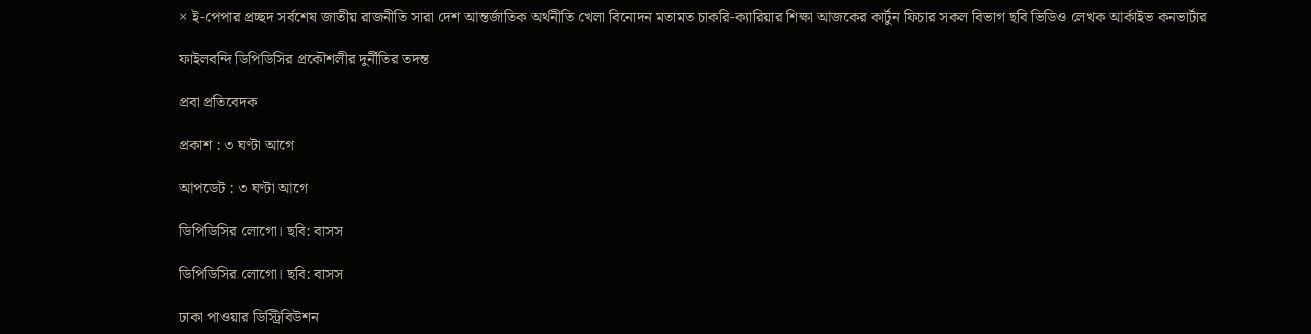× ই-পেপার প্রচ্ছদ সর্বশেষ জাতীয় রাজনীতি সারা দেশ আন্তর্জাতিক অর্থনীতি খেলা বিনোদন মতামত চাকরি-ক্যারিয়ার শিক্ষা আজকের কার্টুন ফিচার সকল বিভাগ ছবি ভিডিও লেখক আর্কাইভ কনভার্টার

ফাইলবন্দি ডিপিডিসির প্রকৌশলীর দুর্নীতির তদন্ত

প্রবা প্রতিবেদক

প্রকাশ : ৩ ঘণ্টা আগে

আপডেট : ৩ ঘণ্টা আগে

ডিপিডিসির লোগো। ছবি: বাসস

ডিপিডিসির লোগো। ছবি: বাসস

ঢাকা পাওয়ার ডিস্ট্রিবিউশন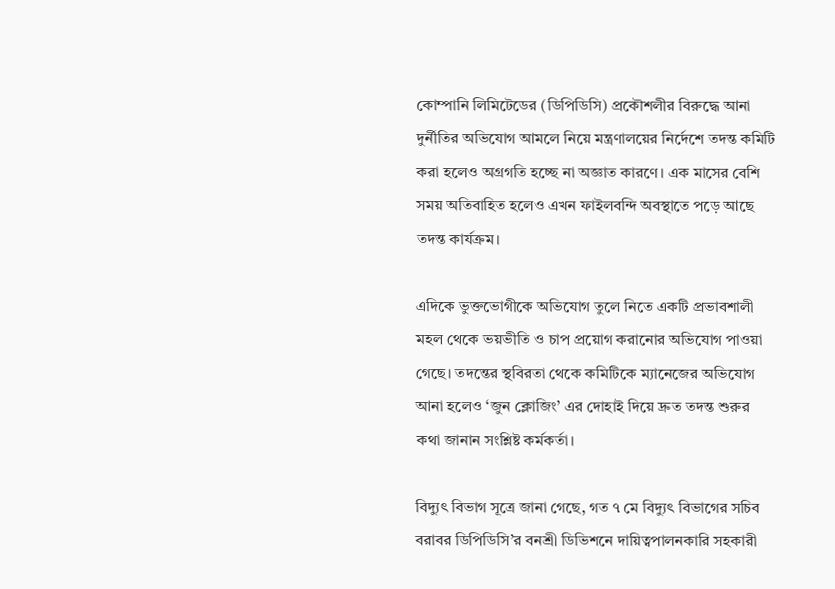কোম্পানি লিমিটেডের (ডিপিডিসি) প্রকৌশলীর বিরুদ্ধে আনা দুর্নীতির অভিযোগ আমলে নিয়ে মন্ত্রণালয়ের নির্দেশে তদন্ত কমিটি করা হলেও অগ্রগতি হচ্ছে না অজ্ঞাত কারণে। এক মাসের বেশি সময় অতিবাহিত হলেও এখন ফাইলবন্দি অবস্থাতে পড়ে আছে তদন্ত কার্যক্রম।

এদিকে ভুক্তভোগীকে অভিযোগ তুলে নিতে একটি প্রভাবশালী মহল থেকে ভয়ভীতি ও চাপ প্রয়োগ করানোর অভিযোগ পাওয়া গেছে। তদন্তের স্থবিরতা থেকে কমিটিকে ম্যানেজের অভিযোগ আনা হলেও ‘জুন ক্লোজিং’ এর দোহাই দিয়ে দ্রুত তদন্ত শুরুর কথা জানান সংশ্লিষ্ট কর্মকর্তা।

বিদ্যুৎ বিভাগ সূত্রে জানা গেছে, গত ৭ মে বিদ্যুৎ বিভাগের সচিব বরাবর ডিপিডিসি’র বনশ্রী ডিভিশনে দায়িত্বপালনকারি সহকারী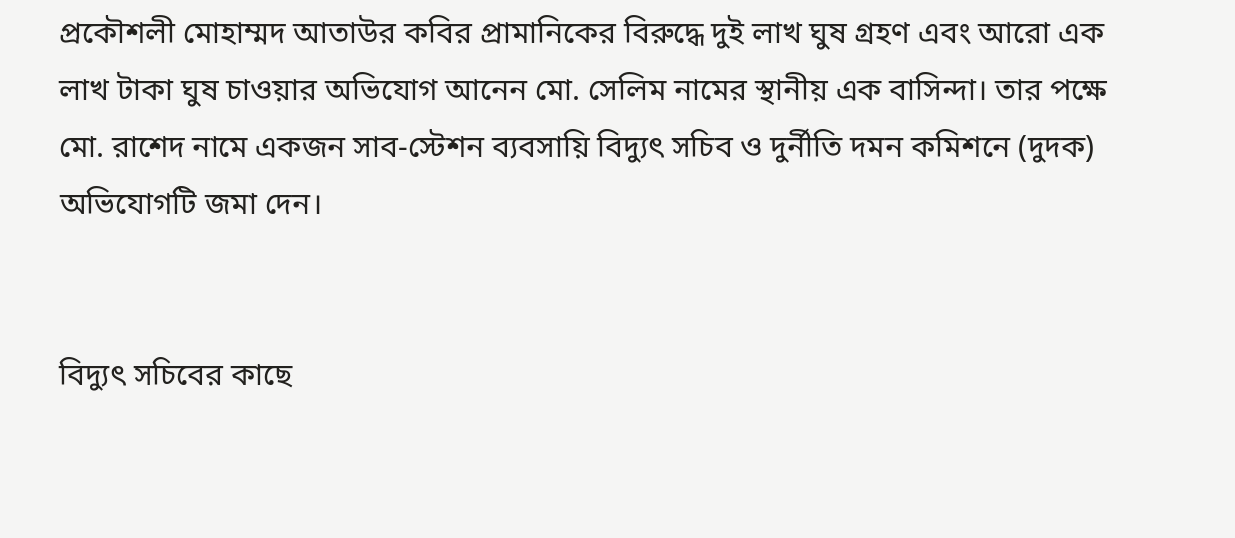প্রকৌশলী মোহাম্মদ আতাউর কবির প্রামানিকের বিরুদ্ধে দুই লাখ ঘুষ গ্রহণ এবং আরো এক লাখ টাকা ঘুষ চাওয়ার অভিযোগ আনেন মো. সেলিম নামের স্থানীয় এক বাসিন্দা। তার পক্ষে মো. রাশেদ নামে একজন সাব-স্টেশন ব্যবসায়ি বিদ্যুৎ সচিব ও দুর্নীতি দমন কমিশনে (দুদক) অভিযোগটি জমা দেন।


বিদ্যুৎ সচিবের কাছে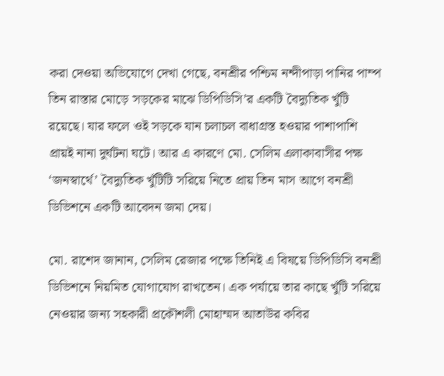করা দেওয়া অভিযোগে দেখা গেছে, বনশ্রীর পশ্চিম নন্দীপাড়া পানির পাম্প তিন রাস্তার মোড়ে সড়কের মাঝে ডিপিডিসি’র একটি বৈদ্যুতিক খুঁটি রয়েছে। যার ফলে ওই সড়কে যান চলাচল বাধাগ্রস্ত হওয়ার পাশাপাশি প্রায়ই নানা দুর্ঘটনা ঘটে। আর এ কারণে মো. সেলিম এলাকাবাসীর পক্ষ ‘জনস্বার্থে’ বৈদ্যুতিক খুঁটিটি সরিয়ে নিতে প্রায় তিন মাস আগে বনশ্রী ডিভিশনে একটি আবেদন জমা দেয়।

মো. রাশেদ জানান, সেলিম রেজার পক্ষে তিনিই এ বিষয়ে ডিপিডিসি বনশ্রী ডিভিশনে নিয়মিত যোগাযোগ রাখতেন। এক পর্যায়ে তার কাছে খুঁটি সরিয়ে নেওয়ার জন্য সহকারী প্রকৌশলী মোহাম্মদ আতাউর কবির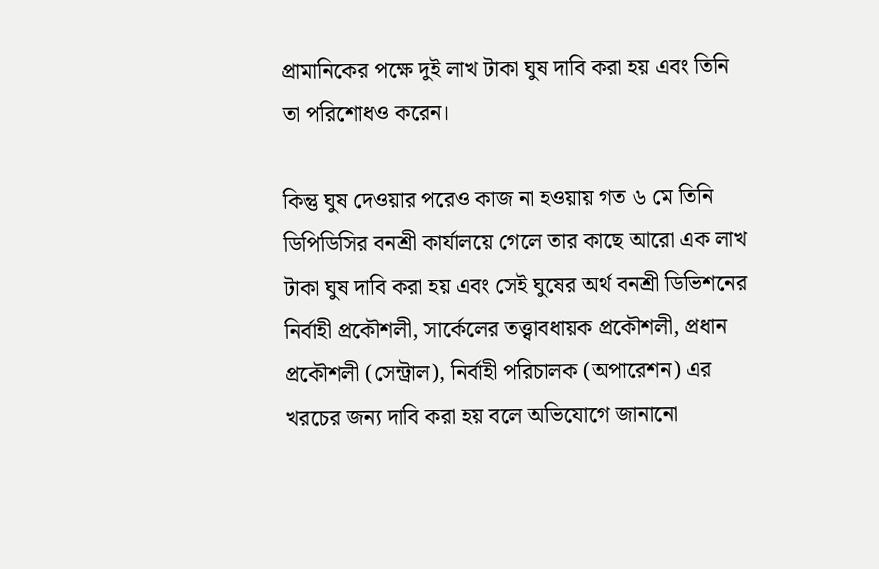প্রামানিকের পক্ষে দুই লাখ টাকা ঘুষ দাবি করা হয় এবং তিনি তা পরিশোধও করেন।

কিন্তু ঘুষ দেওয়ার পরেও কাজ না হওয়ায় গত ৬ মে তিনি ডিপিডিসির বনশ্রী কার্যালয়ে গেলে তার কাছে আরো এক লাখ টাকা ঘুষ দাবি করা হয় এবং সেই ঘুষের অর্থ বনশ্রী ডিভিশনের নির্বাহী প্রকৌশলী, সার্কেলের তত্ত্বাবধায়ক প্রকৌশলী, প্রধান প্রকৌশলী (সেন্ট্রাল), নির্বাহী পরিচালক (অপারেশন) এর খরচের জন্য দাবি করা হয় বলে অভিযোগে জানানো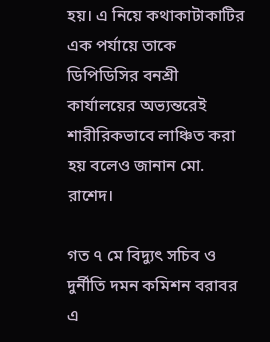হয়। এ নিয়ে কথাকাটাকাটির এক পর্যায়ে তাকে ডিপিডিসির বনশ্রী কার্যালয়ের অভ্যন্তরেই শারীরিকভাবে লাঞ্চিত করা হয় বলেও জানান মো. রাশেদ।

গত ৭ মে বিদ্যুৎ সচিব ও দুর্নীতি দমন কমিশন বরাবর এ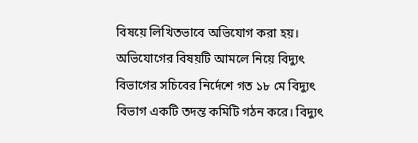বিষয়ে লিখিতভাবে অভিযোগ করা হয়। অভিযোগের বিষয়টি আমলে নিয়ে বিদ্যুৎ বিভাগের সচিবের নির্দেশে গত ১৮ মে বিদ্যুৎ বিভাগ একটি তদন্ত কমিটি গঠন করে। বিদ্যুৎ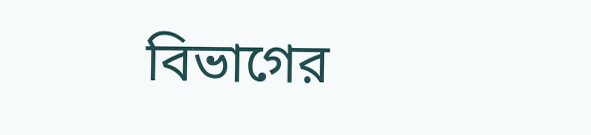বিভাগের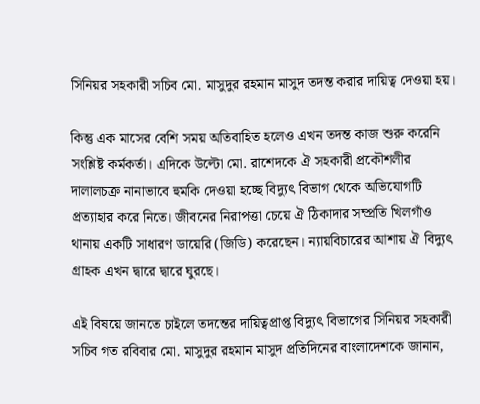সিনিয়র সহকারী সচিব মো. মাসুদুর রহমান মাসুদ তদন্ত করার দায়িত্ব দেওয়া হয়।

কিন্তু এক মাসের বেশি সময় অতিবাহিত হলেও এখন তদন্ত কাজ শুরু করেনি সংশ্লিষ্ট কর্মকর্তা। এদিকে উল্টো মো. রাশেদকে ঐ সহকারী প্রকৌশলীর দালালচক্র নানাভাবে হুমকি দেওয়া হচ্ছে বিদ্যুৎ বিভাগ থেকে অভিযোগটি প্রত্যাহার করে নিতে। জীবনের নিরাপত্তা চেয়ে ঐ ঠিকাদার সম্প্রতি খিলগাঁও থানায় একটি সাধারণ ডায়েরি (জিডি) করেছেন। ন্যায়বিচারের আশায় ঐ বিদ্যুৎ গ্রাহক এখন দ্বারে দ্বারে ঘুরছে।

এই বিষয়ে জানতে চাইলে তদন্তের দায়িত্বপ্রাপ্ত বিদ্যুৎ বিভাগের সিনিয়র সহকারী সচিব গত রবিবার মো. মাসুদুর রহমান মাসুদ প্রতিদিনের বাংলাদেশকে জানান,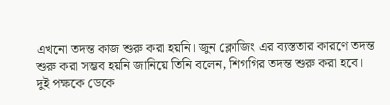এখনো তদন্ত কাজ শুরু করা হয়নি। জুন ক্লোজিং এর ব্যস্ততার কারণে তদন্ত শুরু করা সম্ভব হয়নি জানিয়ে তিনি বলেন, শিগগির তদন্ত শুরু করা হবে। দুই পক্ষকে ডেকে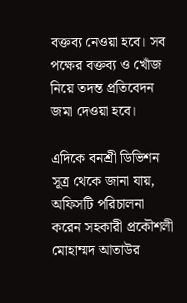বক্তব্য নেওয়া হবে। সব পক্ষের বক্তব্য ও খোঁজ নিয়ে তদন্ত প্রতিবেদন জমা দেওয়া হবে।

এদিকে বনশ্রী ডিভিশন সূত্র থেকে জানা যায়, অফিসটি পরিচালনা করেন সহকারী প্রকৌশলী মোহাম্মদ আতাউর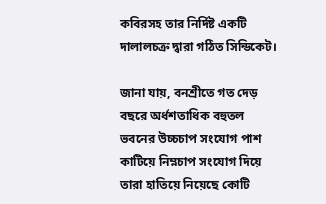কবিরসহ তার নির্দিষ্ট একটি দালালচক্র দ্বারা গঠিত সিন্ডিকেট।

জানা যায়, বনশ্রীতে গত দেড় বছরে অর্ধশতাধিক বহুতল ভবনের উচ্চচাপ সংযোগ পাশ কাটিয়ে নিম্নচাপ সংযোগ দিয়ে তারা হাতিয়ে নিয়েছে কোটি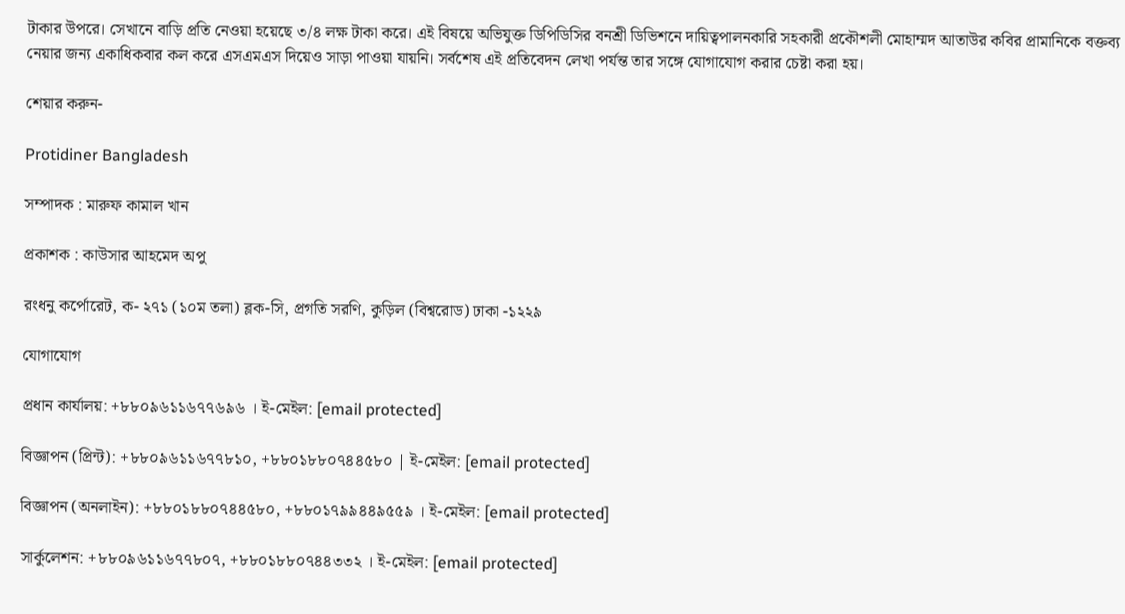টাকার উপরে। সেখানে বাড়ি প্রতি নেওয়া হয়েছে ৩/৪ লক্ষ টাকা করে। এই বিষয়ে অভিযুক্ত ডিপিডিসির বনশ্রী ডিভিশনে দায়িত্বপালনকারি সহকারী প্রকৌশলী মোহাম্মদ আতাউর কবির প্রামানিকে বক্তব্য নেয়ার জন্য একাধিকবার কল করে এসএমএস দিয়েও সাড়া পাওয়া যায়নি। সর্বশেষ এই প্রতিবেদন লেখা পর্যন্ত তার সঙ্গে যোগাযোগ করার চেষ্টা করা হয়।

শেয়ার করুন-

Protidiner Bangladesh

সম্পাদক : মারুফ কামাল খান

প্রকাশক : কাউসার আহমেদ অপু

রংধনু কর্পোরেট, ক- ২৭১ (১০ম তলা) ব্লক-সি, প্রগতি সরণি, কুড়িল (বিশ্বরোড) ঢাকা -১২২৯

যোগাযোগ

প্রধান কার্যালয়: +৮৮০৯৬১১৬৭৭৬৯৬ । ই-মেইল: [email protected]

বিজ্ঞাপন (প্রিন্ট): +৮৮০৯৬১১৬৭৭৮১০, +৮৮০১৮৮০৭৪৪৫৮০ | ই-মেইল: [email protected]

বিজ্ঞাপন (অনলাইন): +৮৮০১৮৮০৭৪৪৫৮০, +৮৮০১৭৯৯৪৪৯৫৫৯ । ই-মেইল: [email protected]

সার্কুলেশন: +৮৮০৯৬১১৬৭৭৮০৭, +৮৮০১৮৮০৭৪৪৩৩২ । ই-মেইল: [email protected]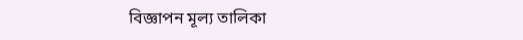বিজ্ঞাপন মূল্য তালিকা